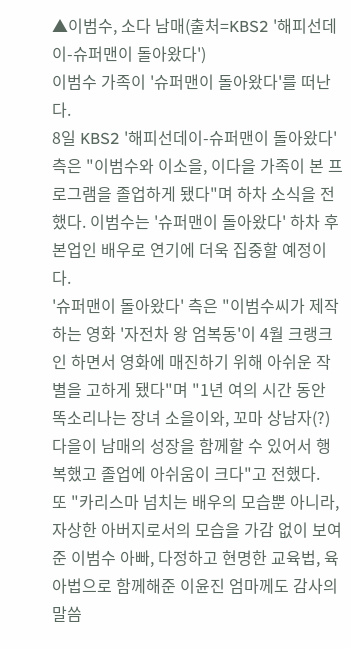▲이범수, 소다 남매(출처=KBS2 '해피선데이-슈퍼맨이 돌아왔다')
이범수 가족이 '슈퍼맨이 돌아왔다'를 떠난다.
8일 KBS2 '해피선데이-슈퍼맨이 돌아왔다' 측은 "이범수와 이소을, 이다을 가족이 본 프로그램을 졸업하게 됐다"며 하차 소식을 전했다. 이범수는 '슈퍼맨이 돌아왔다' 하차 후 본업인 배우로 연기에 더욱 집중할 예정이다.
'슈퍼맨이 돌아왔다' 측은 "이범수씨가 제작하는 영화 '자전차 왕 엄복동'이 4월 크랭크인 하면서 영화에 매진하기 위해 아쉬운 작별을 고하게 됐다"며 "1년 여의 시간 동안 똑소리나는 장녀 소을이와, 꼬마 상남자(?)다을이 남매의 성장을 함께할 수 있어서 행복했고 졸업에 아쉬움이 크다"고 전했다.
또 "카리스마 넘치는 배우의 모습뿐 아니라, 자상한 아버지로서의 모습을 가감 없이 보여 준 이범수 아빠, 다정하고 현명한 교육법, 육아법으로 함께해준 이윤진 엄마께도 감사의 말씀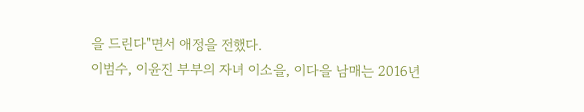을 드린다"면서 애정을 전했다.
이범수, 이윤진 부부의 자녀 이소을, 이다을 남매는 2016년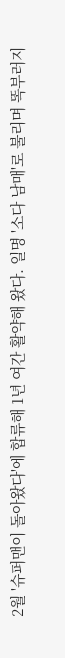2월 '슈퍼맨이 돌아왔다'에 합류해 1년 여간 활약해 왔다. 일명 '소다 남매'로 불리며 똑부러지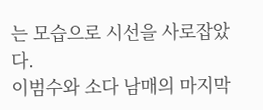는 모습으로 시선을 사로잡았다.
이범수와 소다 남매의 마지막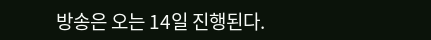방송은 오는 14일 진행된다.